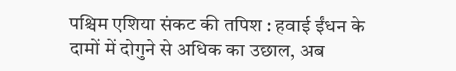पश्चिम एशिया संकट की तपिश : हवाई ईंधन के दामों में दोगुने से अधिक का उछाल, अब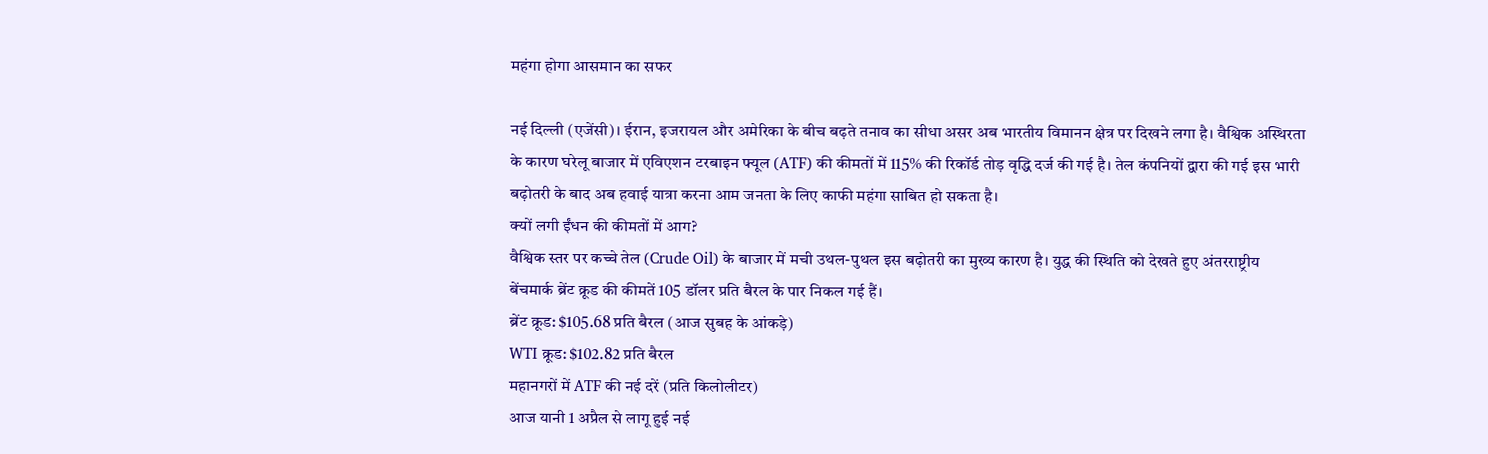महंगा होगा आसमान का सफर

नई दिल्ली (एजेंसी)। ईरान, इजरायल और अमेरिका के बीच बढ़ते तनाव का सीधा असर अब भारतीय विमानन क्षेत्र पर दिखने लगा है। वैश्विक अस्थिरता के कारण घरेलू बाजार में एविएशन टरबाइन फ्यूल (ATF) की कीमतों में 115% की रिकॉर्ड तोड़ वृद्धि दर्ज की गई है। तेल कंपनियों द्वारा की गई इस भारी बढ़ोतरी के बाद अब हवाई यात्रा करना आम जनता के लिए काफी महंगा साबित हो सकता है।
क्यों लगी ईंधन की कीमतों में आग?
वैश्विक स्तर पर कच्चे तेल (Crude Oil) के बाजार में मची उथल-पुथल इस बढ़ोतरी का मुख्य कारण है। युद्ध की स्थिति को देखते हुए अंतरराष्ट्रीय बेंचमार्क ब्रेंट क्रूड की कीमतें 105 डॉलर प्रति बैरल के पार निकल गई हैं।
ब्रेंट क्रूड: $105.68 प्रति बैरल (आज सुबह के आंकड़े)
WTI क्रूड: $102.82 प्रति बैरल
महानगरों में ATF की नई दरें (प्रति किलोलीटर)
आज यानी 1 अप्रैल से लागू हुई नई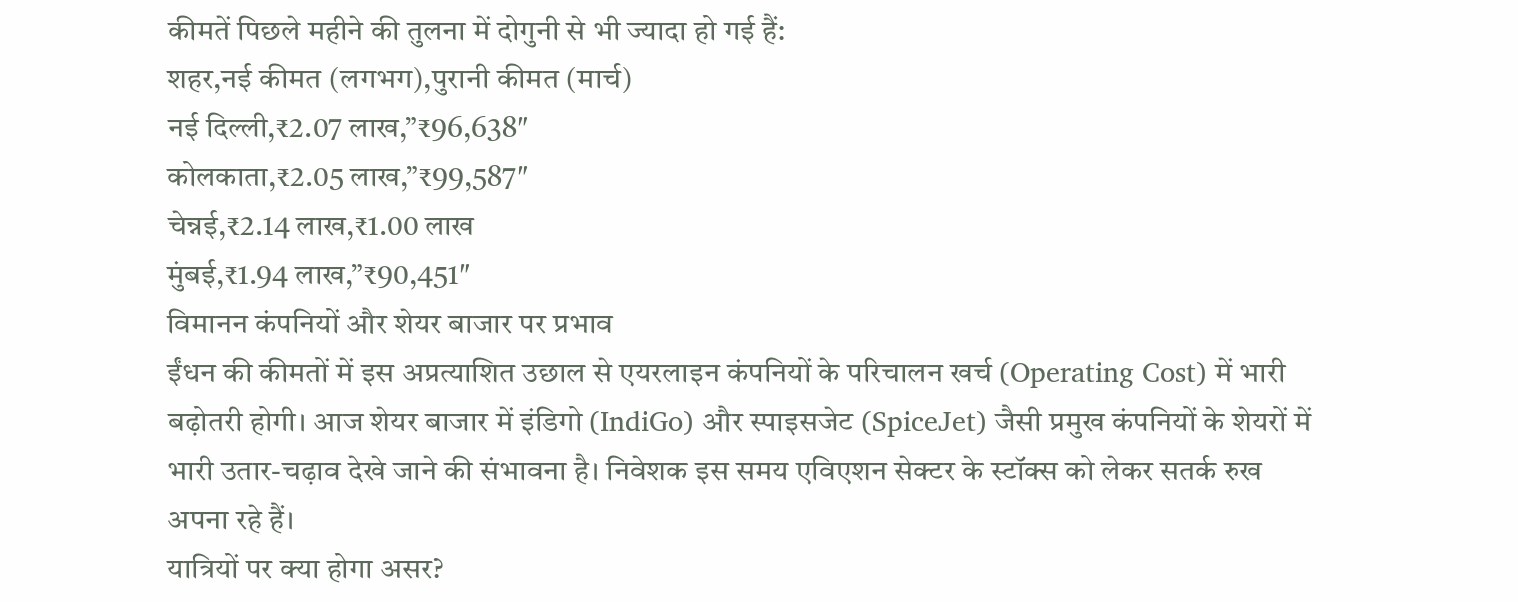कीमतें पिछले महीने की तुलना में दोगुनी से भी ज्यादा हो गई हैं:
शहर,नई कीमत (लगभग),पुरानी कीमत (मार्च)
नई दिल्ली,₹2.07 लाख,”₹96,638″
कोलकाता,₹2.05 लाख,”₹99,587″
चेन्नई,₹2.14 लाख,₹1.00 लाख
मुंबई,₹1.94 लाख,”₹90,451″
विमानन कंपनियों और शेयर बाजार पर प्रभाव
ईंधन की कीमतों में इस अप्रत्याशित उछाल से एयरलाइन कंपनियों के परिचालन खर्च (Operating Cost) में भारी बढ़ोतरी होगी। आज शेयर बाजार में इंडिगो (IndiGo) और स्पाइसजेट (SpiceJet) जैसी प्रमुख कंपनियों के शेयरों में भारी उतार-चढ़ाव देखे जाने की संभावना है। निवेशक इस समय एविएशन सेक्टर के स्टॉक्स को लेकर सतर्क रुख अपना रहे हैं।
यात्रियों पर क्या होगा असर?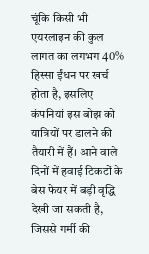चूंकि किसी भी एयरलाइन की कुल लागत का लगभग 40% हिस्सा ईंधन पर खर्च होता है, इसलिए कंपनियां इस बोझ को यात्रियों पर डालने की तैयारी में हैं। आने वाले दिनों में हवाई टिकटों के बेस फेयर में बड़ी वृद्धि देखी जा सकती है, जिससे गर्मी की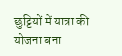छुट्टियों में यात्रा की योजना बना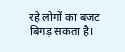रहे लोगों का बजट बिगड़ सकता है।